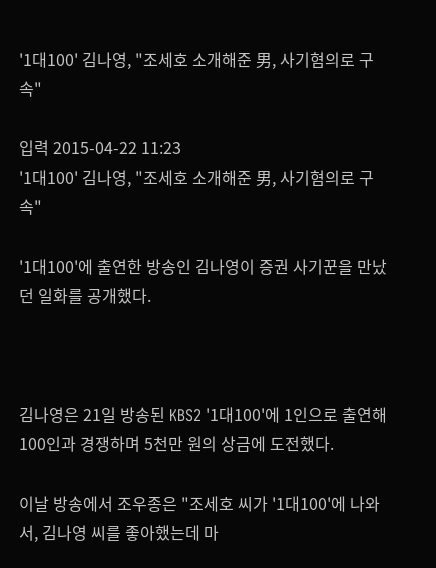'1대100' 김나영, "조세호 소개해준 男, 사기혐의로 구속"

입력 2015-04-22 11:23
'1대100' 김나영, "조세호 소개해준 男, 사기혐의로 구속"

'1대100'에 출연한 방송인 김나영이 증권 사기꾼을 만났던 일화를 공개했다.



김나영은 21일 방송된 KBS2 '1대100'에 1인으로 출연해 100인과 경쟁하며 5천만 원의 상금에 도전했다.

이날 방송에서 조우종은 "조세호 씨가 '1대100'에 나와서, 김나영 씨를 좋아했는데 마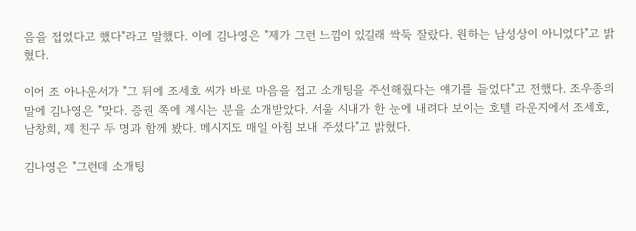음을 접었다고 했다"라고 말했다. 이에 김나영은 "제가 그런 느낌이 있길래 싹둑 잘랐다. 원하는 남성상이 아니었다"고 밝혔다.

이어 조 아나운서가 "그 뒤에 조세호 씨가 바로 마음을 접고 소개팅을 주선해줬다는 얘기를 들었다"고 전했다. 조우종의 말에 김나영은 "맞다. 증권 쪽에 계시는 분을 소개받았다. 서울 시내가 한 눈에 내려다 보이는 호텔 라운지에서 조세호, 남창희, 제 친구 두 명과 함께 봤다. 메시지도 매일 아침 보내 주셨다"고 밝혔다.

김나영은 "그런데 소개팅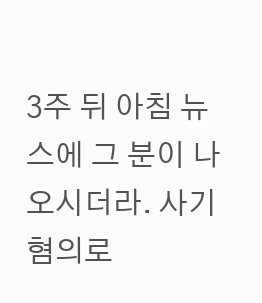3주 뒤 아침 뉴스에 그 분이 나오시더라. 사기혐의로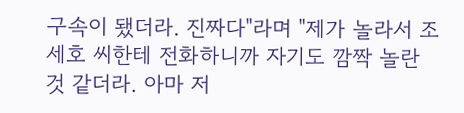구속이 됐더라. 진짜다"라며 "제가 놀라서 조세호 씨한테 전화하니까 자기도 깜짝 놀란 것 같더라. 아마 저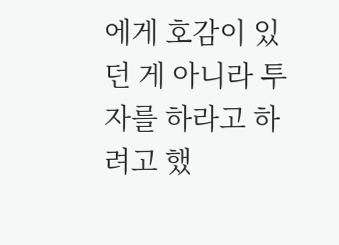에게 호감이 있던 게 아니라 투자를 하라고 하려고 했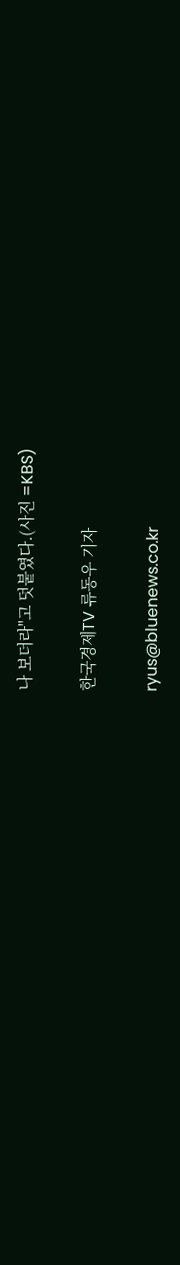나 보더라"고 덧붙였다.(사진 =KBS)

한국경제TV 류동우 기자

ryus@bluenews.co.kr